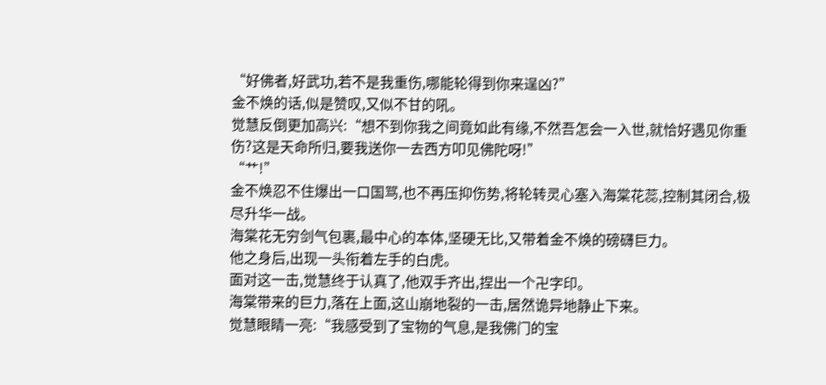“好佛者,好武功,若不是我重伤,哪能轮得到你来逞凶?”
金不焕的话,似是赞叹,又似不甘的吼。
觉慧反倒更加高兴:“想不到你我之间竟如此有缘,不然吾怎会一入世,就恰好遇见你重伤?这是天命所归,要我送你一去西方叩见佛陀呀!”
“艹!”
金不焕忍不住爆出一口国骂,也不再压抑伤势,将轮转灵心塞入海棠花蕊,控制其闭合,极尽升华一战。
海棠花无穷剑气包裹,最中心的本体,坚硬无比,又带着金不焕的磅礴巨力。
他之身后,出现一头衔着左手的白虎。
面对这一击,觉慧终于认真了,他双手齐出,捏出一个卍字印。
海棠带来的巨力,落在上面,这山崩地裂的一击,居然诡异地静止下来。
觉慧眼睛一亮:“我感受到了宝物的气息,是我佛门的宝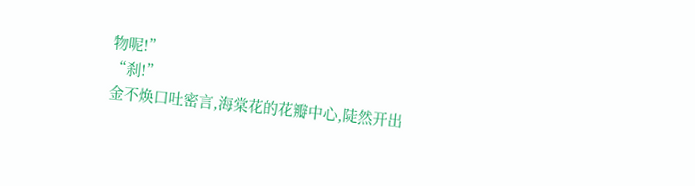物呢!”
“刹!”
金不焕口吐密言,海棠花的花瓣中心,陡然开出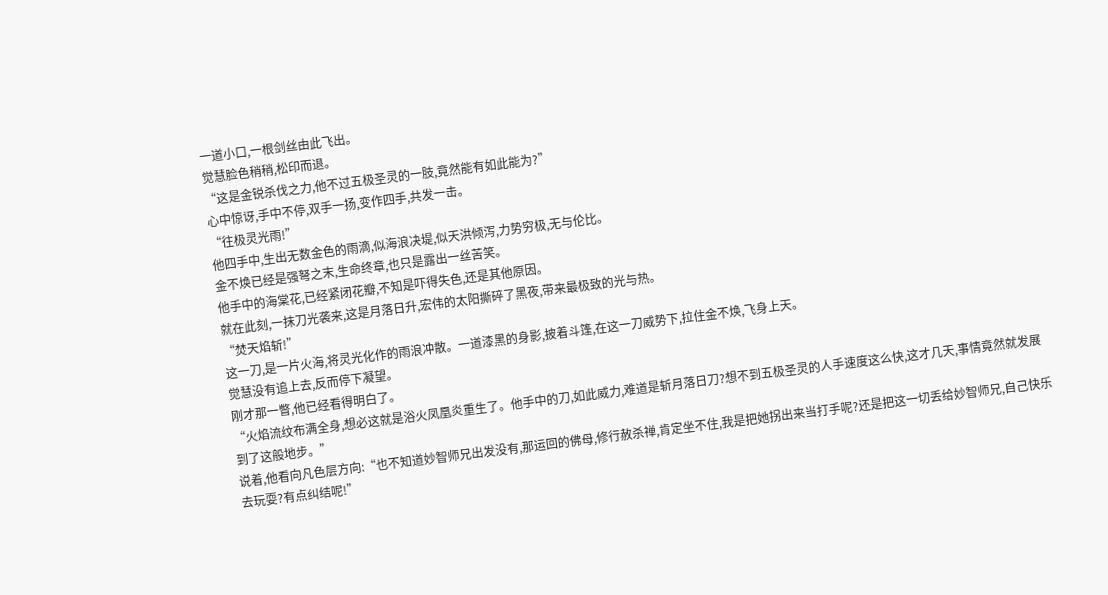一道小口,一根剑丝由此飞出。
觉慧脸色稍稍,松印而退。
“这是金锐杀伐之力,他不过五极圣灵的一肢,竟然能有如此能为?”
心中惊讶,手中不停,双手一扬,变作四手,共发一击。
“往极灵光雨!”
他四手中,生出无数金色的雨滴,似海浪决堤,似天洪倾泻,力势穷极,无与伦比。
金不焕已经是强弩之末,生命终章,也只是露出一丝苦笑。
他手中的海棠花,已经紧闭花瓣,不知是吓得失色,还是其他原因。
就在此刻,一抹刀光袭来,这是月落日升,宏伟的太阳撕碎了黑夜,带来最极致的光与热。
“焚天焰斩!”
这一刀,是一片火海,将灵光化作的雨浪冲散。一道漆黑的身影,披着斗篷,在这一刀威势下,拉住金不焕,飞身上天。
觉慧没有追上去,反而停下凝望。
刚才那一瞥,他已经看得明白了。
“火焰流纹布满全身,想必这就是浴火凤凰炎重生了。他手中的刀,如此威力,难道是斩月落日刀?想不到五极圣灵的人手速度这么快,这才几天,事情竟然就发展到了这般地步。”
说着,他看向凡色层方向:“也不知道妙智师兄出发没有,那运回的佛母,修行赦杀禅,肯定坐不住,我是把她拐出来当打手呢?还是把这一切丢给妙智师兄,自己快乐去玩耍?有点纠结呢!”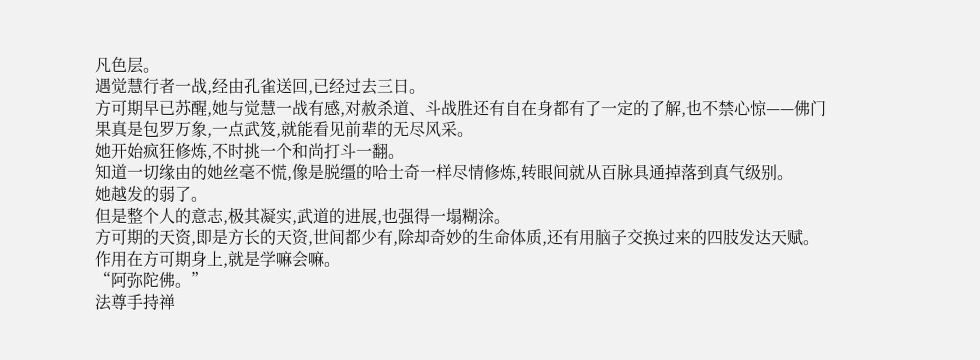凡色层。
遇觉慧行者一战,经由孔雀送回,已经过去三日。
方可期早已苏醒,她与觉慧一战有感,对赦杀道、斗战胜还有自在身都有了一定的了解,也不禁心惊——佛门果真是包罗万象,一点武笈,就能看见前辈的无尽风采。
她开始疯狂修炼,不时挑一个和尚打斗一翻。
知道一切缘由的她丝毫不慌,像是脱缰的哈士奇一样尽情修炼,转眼间就从百脉具通掉落到真气级别。
她越发的弱了。
但是整个人的意志,极其凝实,武道的进展,也强得一塌糊涂。
方可期的天资,即是方长的天资,世间都少有,除却奇妙的生命体质,还有用脑子交换过来的四肢发达天赋。
作用在方可期身上,就是学嘛会嘛。
“阿弥陀佛。”
法尊手持禅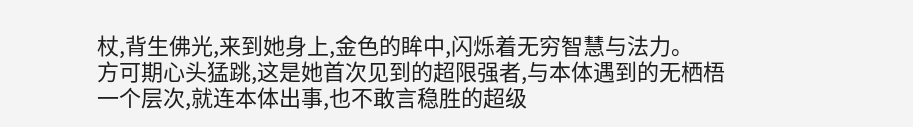杖,背生佛光,来到她身上,金色的眸中,闪烁着无穷智慧与法力。
方可期心头猛跳,这是她首次见到的超限强者,与本体遇到的无栖梧一个层次,就连本体出事,也不敢言稳胜的超级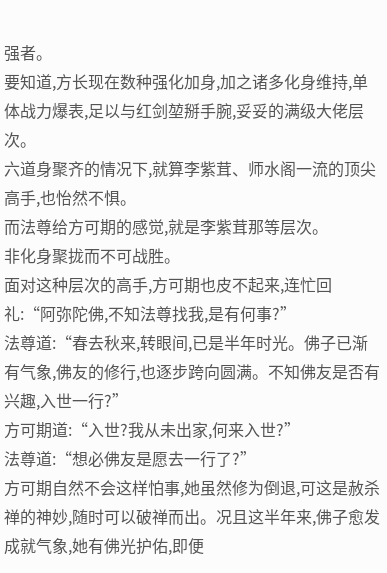强者。
要知道,方长现在数种强化加身,加之诸多化身维持,单体战力爆表,足以与红剑堃掰手腕,妥妥的满级大佬层次。
六道身聚齐的情况下,就算李紫茸、师水阁一流的顶尖高手,也怡然不惧。
而法尊给方可期的感觉,就是李紫茸那等层次。
非化身聚拢而不可战胜。
面对这种层次的高手,方可期也皮不起来,连忙回礼:“阿弥陀佛,不知法尊找我,是有何事?”
法尊道:“春去秋来,转眼间,已是半年时光。佛子已渐有气象,佛友的修行,也逐步跨向圆满。不知佛友是否有兴趣,入世一行?”
方可期道:“入世?我从未出家,何来入世?”
法尊道:“想必佛友是愿去一行了?”
方可期自然不会这样怕事,她虽然修为倒退,可这是赦杀禅的神妙,随时可以破禅而出。况且这半年来,佛子愈发成就气象,她有佛光护佑,即便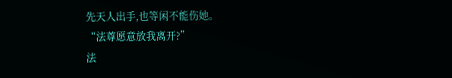先天人出手,也等闲不能伤她。
“法尊愿意放我离开?”
法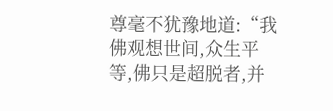尊毫不犹豫地道:“我佛观想世间,众生平等,佛只是超脱者,并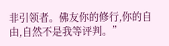非引领者。佛友你的修行,你的自由,自然不是我等评判。”